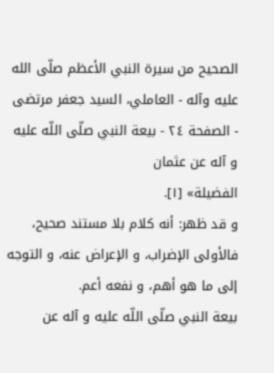الصحيح من سيرة النبي الأعظم صلّى الله عليه وآله - العاملي، السيد جعفر مرتضى - الصفحة ٢٤ - بيعة النبي صلّى اللّه عليه و آله عن عثمان
الفضيلة» [١].
و قد ظهر: أنه كلام بلا مستند صحيح، فالأولى الإضراب، و الإعراض عنه، و التوجه إلى ما هو أهم، و نفعه أعم.
بيعة النبي صلّى اللّه عليه و آله عن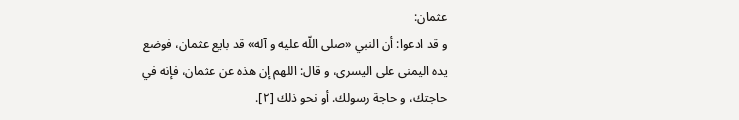عثمان:
و قد ادعوا: أن النبي «صلى اللّه عليه و آله» قد بايع عثمان، فوضع يده اليمنى على اليسرى، و قال: اللهم إن هذه عن عثمان، فإنه في حاجتك، و حاجة رسولك. أو نحو ذلك [٢].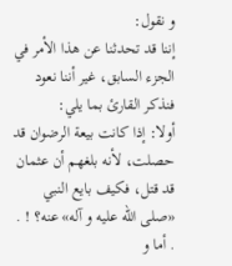و نقول:
إننا قد تحدثنا عن هذا الأمر في الجزء السابق، غير أننا نعود فنذكر القارئ بما يلي:
أولا: إذا كانت بيعة الرضوان قد حصلت، لأنه بلغهم أن عثمان قد قتل، فكيف بايع النبي «صلى اللّه عليه و آله» عنه؟ ! . . أما و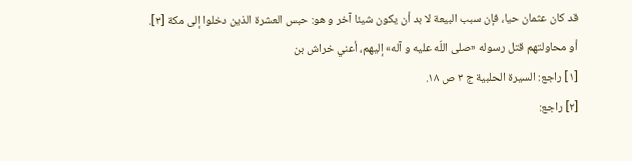قد كان عثمان حيا، فإن سبب البيعة لا بد أن يكون شيئا آخر و هو: حبس العشرة الذين دخلوا إلى مكة [٣].
أو محاولتهم قتل رسوله «صلى اللّه عليه و آله» إليهم، أعني خراش بن
[١] راجع: السيرة الحلبية ج ٣ ص ١٨.
[٢] راجع: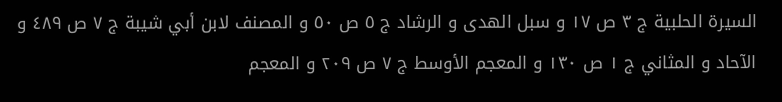السيرة الحلبية ج ٣ ص ١٧ و سبل الهدى و الرشاد ج ٥ ص ٥٠ و المصنف لابن أبي شيبة ج ٧ ص ٤٨٩ و الآحاد و المثاني ج ١ ص ١٣٠ و المعجم الأوسط ج ٧ ص ٢٠٩ و المعجم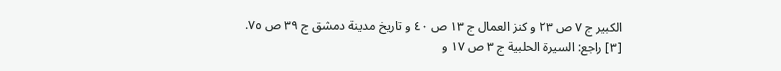الكبير ج ٧ ص ٢٣ و كنز العمال ج ١٣ ص ٤٠ و تاريخ مدينة دمشق ج ٣٩ ص ٧٥.
[٣] راجع: السيرة الحلبية ج ٣ ص ١٧ و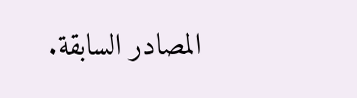المصادر السابقة.